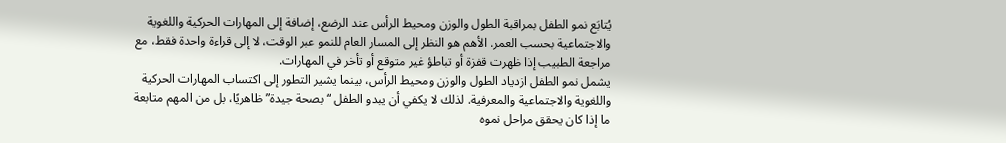يُتابَع نمو الطفل بمراقبة الطول والوزن ومحيط الرأس عند الرضع، إضافة إلى المهارات الحركية واللغوية والاجتماعية بحسب العمر. الأهم هو النظر إلى المسار العام للنمو عبر الوقت، لا إلى قراءة واحدة فقط، مع مراجعة الطبيب إذا ظهرت قفزة أو تباطؤ غير متوقع أو تأخر في المهارات.
يشمل نمو الطفل ازدياد الطول والوزن ومحيط الرأس، بينما يشير التطور إلى اكتساب المهارات الحركية واللغوية والاجتماعية والمعرفية. لذلك لا يكفي أن يبدو الطفل “بصحة جيدة” ظاهريًا، بل من المهم متابعة ما إذا كان يحقق مراحل نموه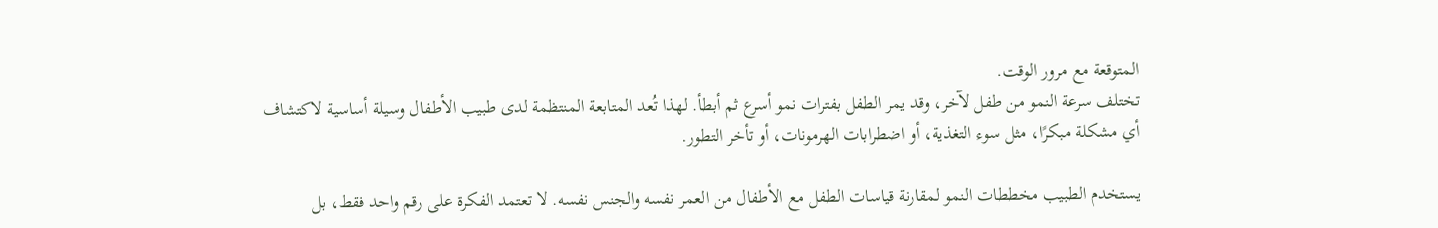المتوقعة مع مرور الوقت.
تختلف سرعة النمو من طفل لآخر، وقد يمر الطفل بفترات نمو أسرع ثم أبطأ. لهذا تُعد المتابعة المنتظمة لدى طبيب الأطفال وسيلة أساسية لاكتشاف أي مشكلة مبكرًا، مثل سوء التغذية، أو اضطرابات الهرمونات، أو تأخر التطور.

يستخدم الطبيب مخططات النمو لمقارنة قياسات الطفل مع الأطفال من العمر نفسه والجنس نفسه. لا تعتمد الفكرة على رقم واحد فقط، بل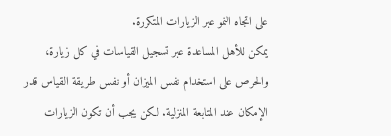على اتجاه النمو عبر الزيارات المتكررة.
يمكن للأهل المساعدة عبر تسجيل القياسات في كل زيارة، والحرص على استخدام نفس الميزان أو نفس طريقة القياس قدر الإمكان عند المتابعة المنزلية. لكن يجب أن تكون الزيارات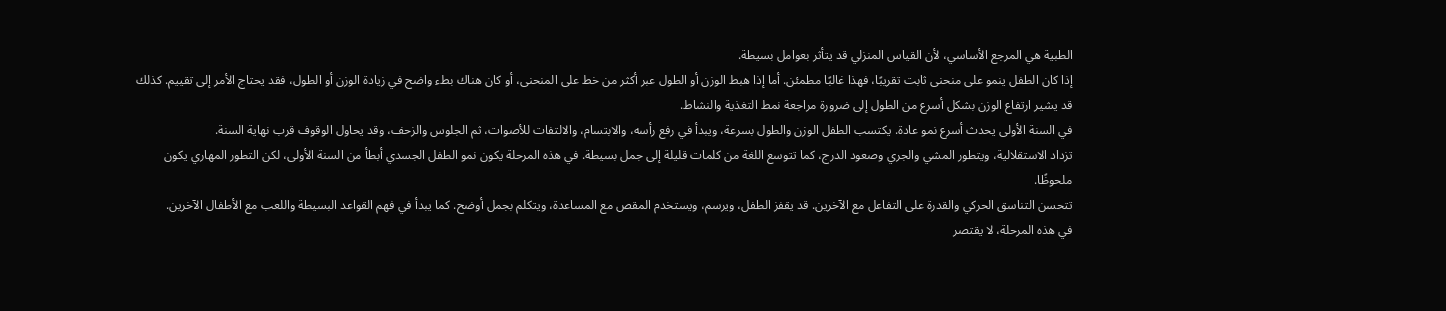الطبية هي المرجع الأساسي، لأن القياس المنزلي قد يتأثر بعوامل بسيطة.
إذا كان الطفل ينمو على منحنى ثابت تقريبًا، فهذا غالبًا مطمئن. أما إذا هبط الوزن أو الطول عبر أكثر من خط على المنحنى، أو كان هناك بطء واضح في زيادة الوزن أو الطول، فقد يحتاج الأمر إلى تقييم. كذلك قد يشير ارتفاع الوزن بشكل أسرع من الطول إلى ضرورة مراجعة نمط التغذية والنشاط.
في السنة الأولى يحدث أسرع نمو عادة. يكتسب الطفل الوزن والطول بسرعة، ويبدأ في رفع رأسه، والابتسام، والالتفات للأصوات، ثم الجلوس والزحف، وقد يحاول الوقوف قرب نهاية السنة.
تزداد الاستقلالية، ويتطور المشي والجري وصعود الدرج، كما تتوسع اللغة من كلمات قليلة إلى جمل بسيطة. في هذه المرحلة يكون نمو الطفل الجسدي أبطأ من السنة الأولى، لكن التطور المهاري يكون ملحوظًا.
تتحسن التناسق الحركي والقدرة على التفاعل مع الآخرين. قد يقفز الطفل، ويرسم، ويستخدم المقص مع المساعدة، ويتكلم بجمل أوضح. كما يبدأ في فهم القواعد البسيطة واللعب مع الأطفال الآخرين.
في هذه المرحلة، لا يقتصر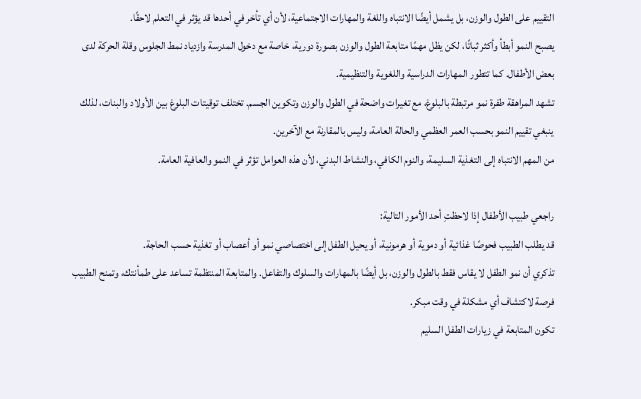التقييم على الطول والوزن، بل يشمل أيضًا الانتباه واللغة والمهارات الاجتماعية، لأن أي تأخر في أحدها قد يؤثر في التعلم لاحقًا.
يصبح النمو أبطأ وأكثر ثباتًا، لكن يظل مهمًا متابعة الطول والوزن بصورة دورية، خاصة مع دخول المدرسة وازدياد نمط الجلوس وقلة الحركة لدى بعض الأطفال. كما تتطور المهارات الدراسية واللغوية والتنظيمية.
تشهد المراهقة طفرة نمو مرتبطة بالبلوغ، مع تغيرات واضحة في الطول والوزن وتكوين الجسم. تختلف توقيتات البلوغ بين الأولاد والبنات، لذلك ينبغي تقييم النمو بحسب العمر العظمي والحالة العامة، وليس بالمقارنة مع الآخرين.
من المهم الانتباه إلى التغذية السليمة، والنوم الكافي، والنشاط البدني، لأن هذه العوامل تؤثر في النمو والعافية العامة.

راجعي طبيب الأطفال إذا لاحظتِ أحد الأمور التالية:
قد يطلب الطبيب فحوصًا غذائية أو دموية أو هرمونية، أو يحيل الطفل إلى اختصاصي نمو أو أعصاب أو تغذية حسب الحاجة.
تذكري أن نمو الطفل لا يقاس فقط بالطول والوزن، بل أيضًا بالمهارات والسلوك والتفاعل. والمتابعة المنتظمة تساعد على طمأنتك، وتمنح الطبيب فرصة لاكتشاف أي مشكلة في وقت مبكر.
تكون المتابعة في زيارات الطفل السليم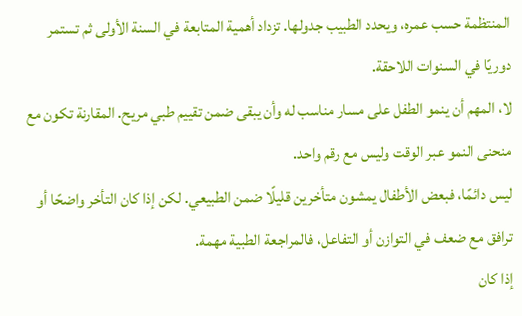المنتظمة حسب عمره، ويحدد الطبيب جدولها. تزداد أهمية المتابعة في السنة الأولى ثم تستمر دوريًا في السنوات اللاحقة.
لا، المهم أن ينمو الطفل على مسار مناسب له وأن يبقى ضمن تقييم طبي مريح. المقارنة تكون مع منحنى النمو عبر الوقت وليس مع رقم واحد.
ليس دائمًا، فبعض الأطفال يمشون متأخرين قليلًا ضمن الطبيعي. لكن إذا كان التأخر واضحًا أو ترافق مع ضعف في التوازن أو التفاعل، فالمراجعة الطبية مهمة.
إذا كان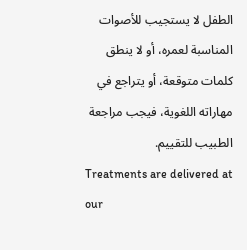الطفل لا يستجيب للأصوات المناسبة لعمره، أو لا ينطق كلمات متوقعة، أو يتراجع في مهاراته اللغوية، فيجب مراجعة الطبيب للتقييم.
Treatments are delivered at our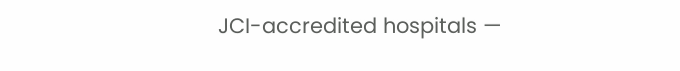JCI-accredited hospitals —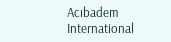Acıbadem International